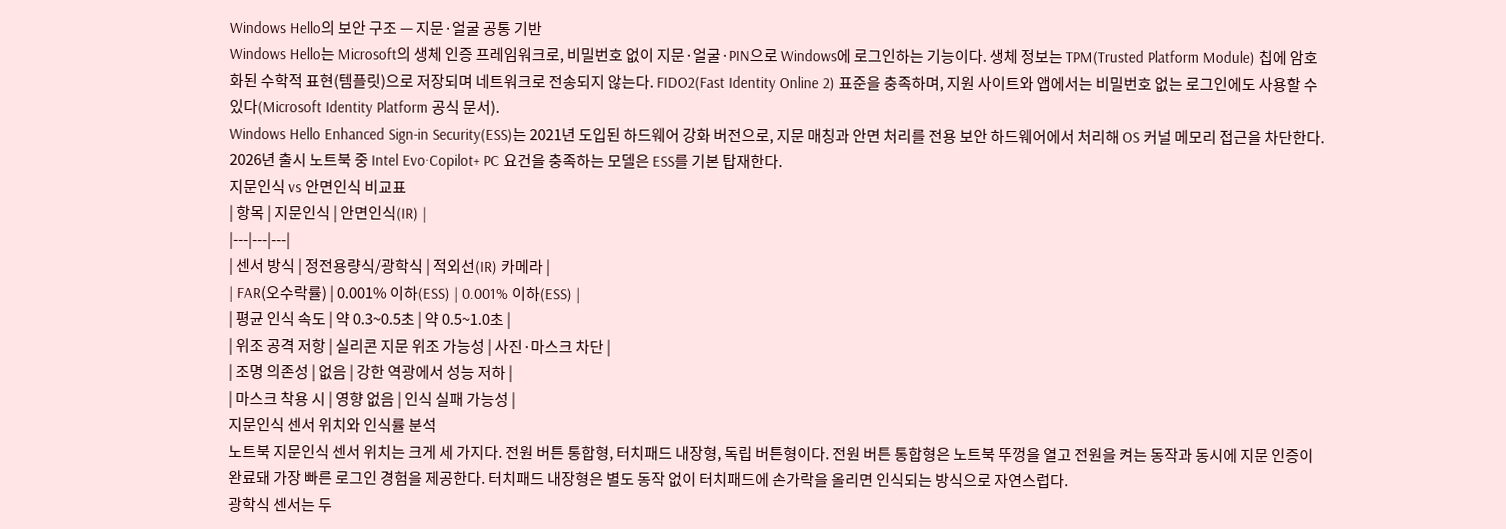Windows Hello의 보안 구조 — 지문·얼굴 공통 기반
Windows Hello는 Microsoft의 생체 인증 프레임워크로, 비밀번호 없이 지문·얼굴·PIN으로 Windows에 로그인하는 기능이다. 생체 정보는 TPM(Trusted Platform Module) 칩에 암호화된 수학적 표현(템플릿)으로 저장되며 네트워크로 전송되지 않는다. FIDO2(Fast Identity Online 2) 표준을 충족하며, 지원 사이트와 앱에서는 비밀번호 없는 로그인에도 사용할 수 있다(Microsoft Identity Platform 공식 문서).
Windows Hello Enhanced Sign-in Security(ESS)는 2021년 도입된 하드웨어 강화 버전으로, 지문 매칭과 안면 처리를 전용 보안 하드웨어에서 처리해 OS 커널 메모리 접근을 차단한다. 2026년 출시 노트북 중 Intel Evo·Copilot+ PC 요건을 충족하는 모델은 ESS를 기본 탑재한다.
지문인식 vs 안면인식 비교표
| 항목 | 지문인식 | 안면인식(IR) |
|---|---|---|
| 센서 방식 | 정전용량식/광학식 | 적외선(IR) 카메라 |
| FAR(오수락률) | 0.001% 이하(ESS) | 0.001% 이하(ESS) |
| 평균 인식 속도 | 약 0.3~0.5초 | 약 0.5~1.0초 |
| 위조 공격 저항 | 실리콘 지문 위조 가능성 | 사진·마스크 차단 |
| 조명 의존성 | 없음 | 강한 역광에서 성능 저하 |
| 마스크 착용 시 | 영향 없음 | 인식 실패 가능성 |
지문인식 센서 위치와 인식률 분석
노트북 지문인식 센서 위치는 크게 세 가지다. 전원 버튼 통합형, 터치패드 내장형, 독립 버튼형이다. 전원 버튼 통합형은 노트북 뚜껑을 열고 전원을 켜는 동작과 동시에 지문 인증이 완료돼 가장 빠른 로그인 경험을 제공한다. 터치패드 내장형은 별도 동작 없이 터치패드에 손가락을 올리면 인식되는 방식으로 자연스럽다.
광학식 센서는 두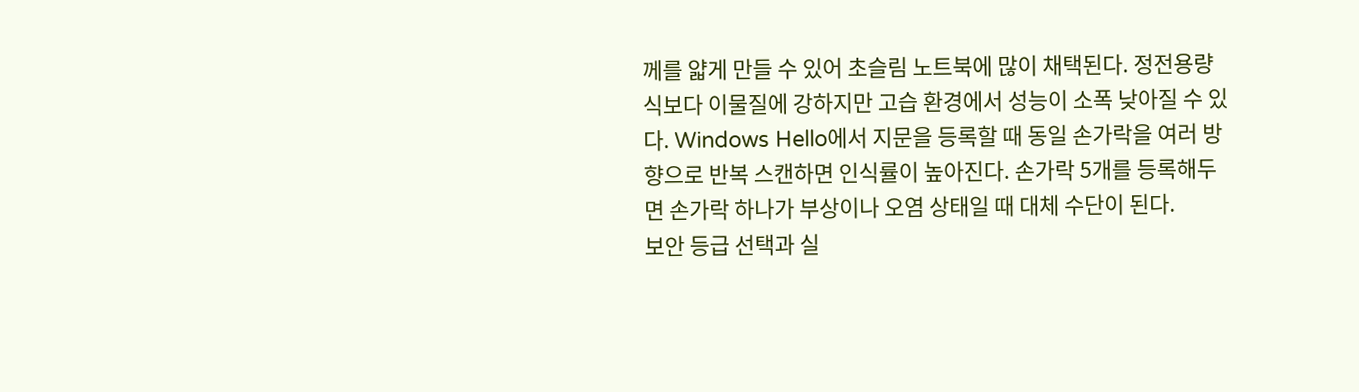께를 얇게 만들 수 있어 초슬림 노트북에 많이 채택된다. 정전용량식보다 이물질에 강하지만 고습 환경에서 성능이 소폭 낮아질 수 있다. Windows Hello에서 지문을 등록할 때 동일 손가락을 여러 방향으로 반복 스캔하면 인식률이 높아진다. 손가락 5개를 등록해두면 손가락 하나가 부상이나 오염 상태일 때 대체 수단이 된다.
보안 등급 선택과 실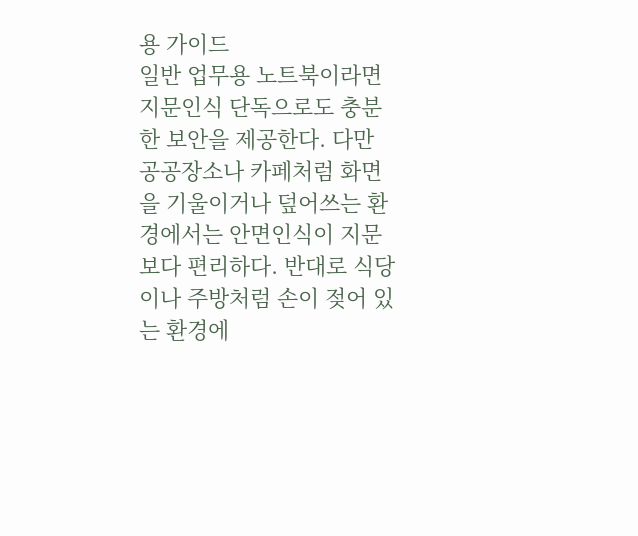용 가이드
일반 업무용 노트북이라면 지문인식 단독으로도 충분한 보안을 제공한다. 다만 공공장소나 카페처럼 화면을 기울이거나 덮어쓰는 환경에서는 안면인식이 지문보다 편리하다. 반대로 식당이나 주방처럼 손이 젖어 있는 환경에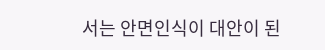서는 안면인식이 대안이 된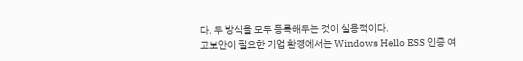다. 두 방식을 모두 등록해두는 것이 실용적이다.
고보안이 필요한 기업 환경에서는 Windows Hello ESS 인증 여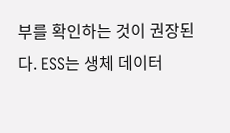부를 확인하는 것이 권장된다. ESS는 생체 데이터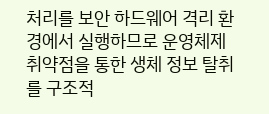처리를 보안 하드웨어 격리 환경에서 실행하므로 운영체제 취약점을 통한 생체 정보 탈취를 구조적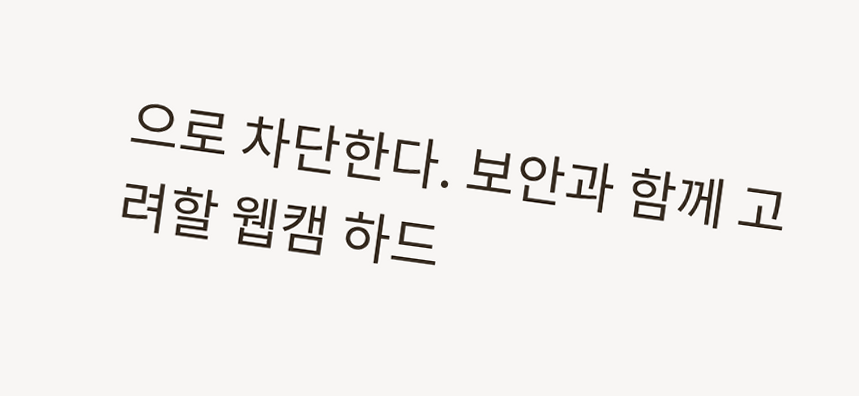으로 차단한다. 보안과 함께 고려할 웹캠 하드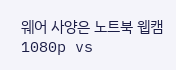웨어 사양은 노트북 웹캠 1080p vs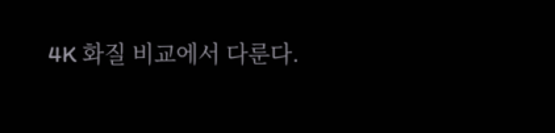4K 화질 비교에서 다룬다.